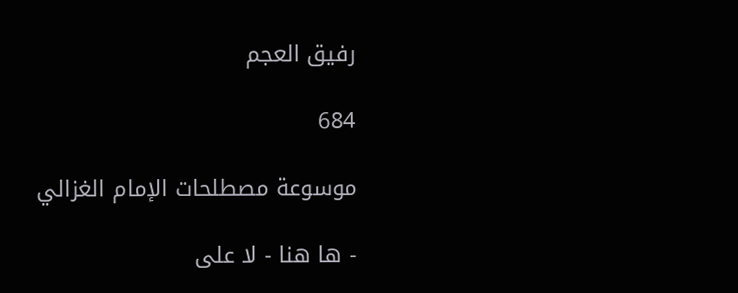رفيق العجم

684

موسوعة مصطلحات الإمام الغزالي

- ها هنا - لا على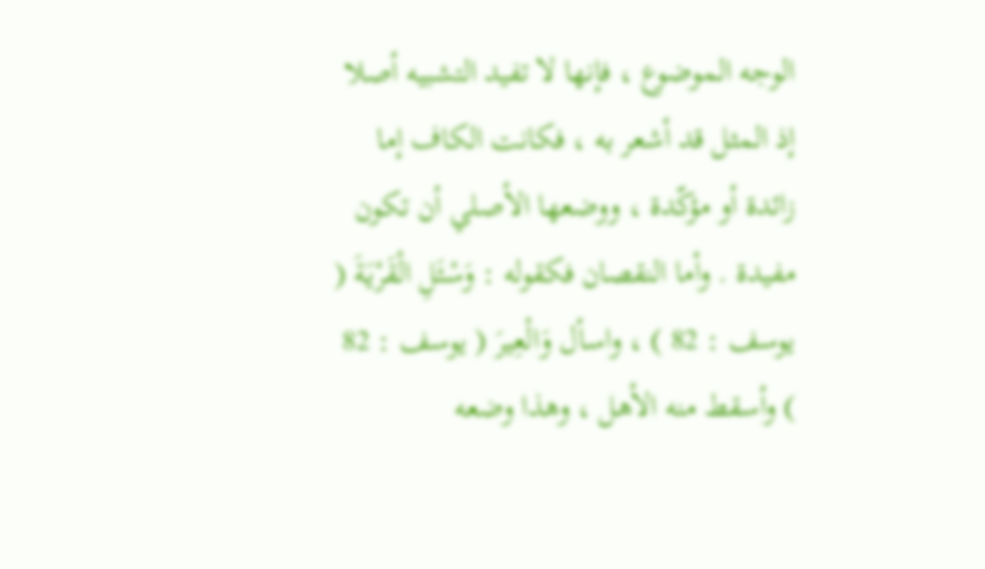الوجه الموضوع ، فإنها لا تفيد التشبيه أصلا إذ المثل قد أشعر به ، فكانت الكاف إما زائدة أو مؤكّدة ، ووضعها الأصلي أن تكون مفيدة . وأما النقصان فكقوله : وَسْئَلِ الْقَرْيَةَ ( يوسف : 82 ) ، واسأل وَالْعِيرَ ( يوسف : 82 ) وأسقط منه الأهل ، وهذا وضعه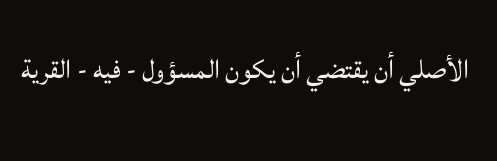الأصلي أن يقتضي أن يكون المسؤول - فيه - القرية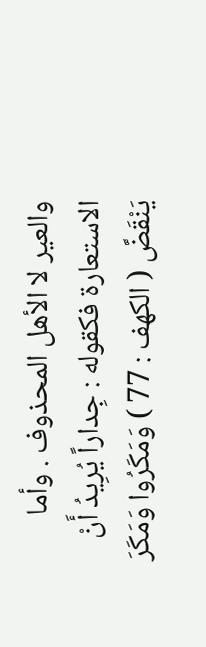والعير لا الأهل المحذوف . وأما الاستعارة فكقوله : جِداراً يُرِيدُ أَنْ يَنْقَضَّ ( الكهف : 77 ) وَمَكَرُوا وَمَكَرَ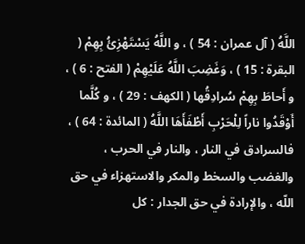اللَّهُ ( آل عمران : 54 ) ، و اللَّهُ يَسْتَهْزِئُ بِهِمْ ( البقرة : 15 ) ، وَغَضِبَ اللَّهُ عَلَيْهِمْ ( الفتح : 6 ) ، و أَحاطَ بِهِمْ سُرادِقُها ( الكهف : 29 ) ، و كُلَّما أَوْقَدُوا ناراً لِلْحَرْبِ أَطْفَأَهَا اللَّهُ ( المائدة : 64 ) ، فالسرادق في النار ، والنار في الحرب ، والغضب والسخط والمكر والاستهزاء في حق اللّه ، والإرادة في حق الجدار : كل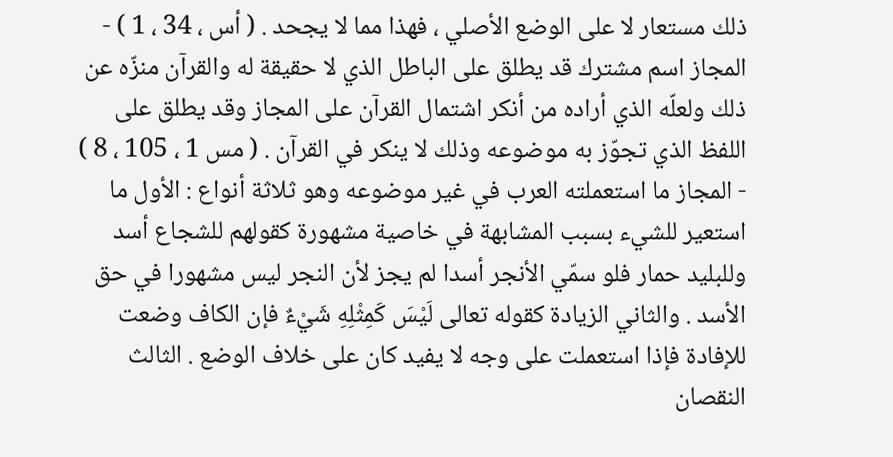ذلك مستعار لا على الوضع الأصلي ، فهذا مما لا يجحد . ( أس ، 34 ، 1 ) - المجاز اسم مشترك قد يطلق على الباطل الذي لا حقيقة له والقرآن منزّه عن ذلك ولعلّه الذي أراده من أنكر اشتمال القرآن على المجاز وقد يطلق على اللفظ الذي تجوّز به موضوعه وذلك لا ينكر في القرآن . ( مس 1 ، 105 ، 8 ) - المجاز ما استعملته العرب في غير موضوعه وهو ثلاثة أنواع : الأول ما استعير للشيء بسبب المشابهة في خاصية مشهورة كقولهم للشجاع أسد وللبليد حمار فلو سمّي الأنجر أسدا لم يجز لأن النجر ليس مشهورا في حق الأسد . والثاني الزيادة كقوله تعالى لَيْسَ كَمِثْلِهِ شَيْءٌ فإن الكاف وضعت للإفادة فإذا استعملت على وجه لا يفيد كان على خلاف الوضع . الثالث النقصان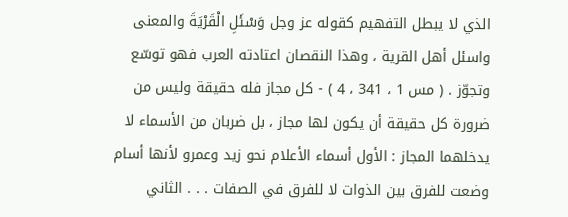الذي لا يبطل التفهيم كقوله عز وجل وَسْئَلِ الْقَرْيَةَ والمعنى واسئل أهل القرية ، وهذا النقصان اعتادته العرب فهو توسّع وتجوّز . ( مس 1 ، 341 ، 4 ) - كل مجاز فله حقيقة وليس من ضرورة كل حقيقة أن يكون لها مجاز ، بل ضربان من الأسماء لا يدخلهما المجاز : الأول أسماء الأعلام نحو زيد وعمرو لأنها أسام وضعت للفرق بين الذوات لا للفرق في الصفات . . . الثاني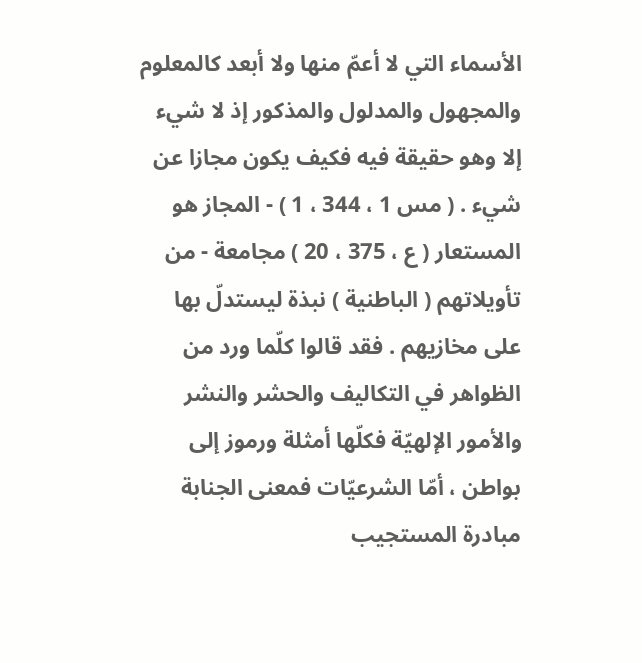الأسماء التي لا أعمّ منها ولا أبعد كالمعلوم والمجهول والمدلول والمذكور إذ لا شيء إلا وهو حقيقة فيه فكيف يكون مجازا عن شيء . ( مس 1 ، 344 ، 1 ) - المجاز هو المستعار ( ع ، 375 ، 20 ) مجامعة - من تأويلاتهم ( الباطنية ) نبذة ليستدلّ بها على مخازيهم . فقد قالوا كلّما ورد من الظواهر في التكاليف والحشر والنشر والأمور الإلهيّة فكلّها أمثلة ورموز إلى بواطن ، أمّا الشرعيّات فمعنى الجنابة مبادرة المستجيب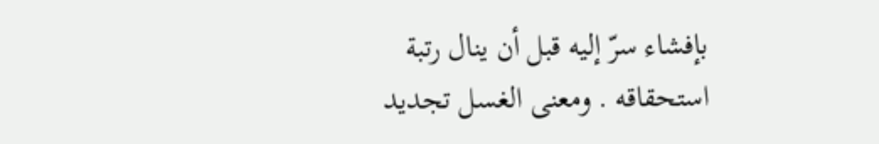بإفشاء سرّ إليه قبل أن ينال رتبة استحقاقه . ومعنى الغسل تجديد